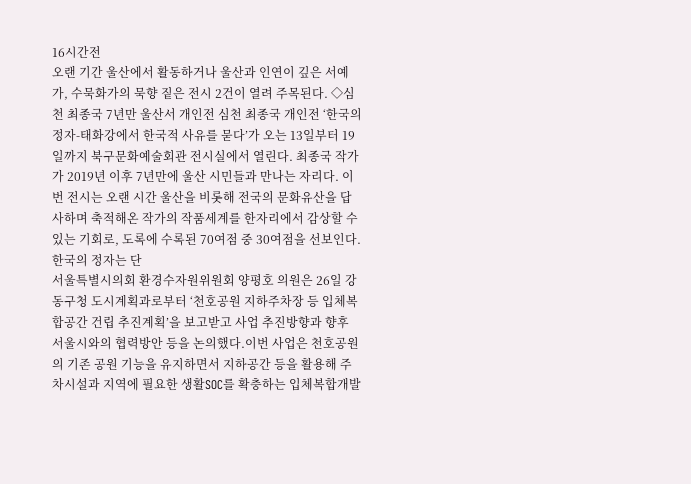16시간전
오랜 기간 울산에서 활동하거나 울산과 인연이 깊은 서예가, 수묵화가의 묵향 짙은 전시 2건이 열려 주목된다. ◇심천 최종국 7년만 울산서 개인전 심천 최종국 개인전 ‘한국의 정자-태화강에서 한국적 사유를 묻다’가 오는 13일부터 19일까지 북구문화예술회관 전시실에서 열린다. 최종국 작가가 2019년 이후 7년만에 울산 시민들과 만나는 자리다. 이번 전시는 오랜 시간 울산을 비롯해 전국의 문화유산을 답사하며 축적해온 작가의 작품세계를 한자리에서 감상할 수 있는 기회로, 도록에 수록된 70여점 중 30여점을 선보인다. 한국의 정자는 단
서울특별시의회 환경수자원위원회 양평호 의원은 26일 강동구청 도시계획과로부터 ‘천호공원 지하주차장 등 입체복합공간 건립 추진계획’을 보고받고 사업 추진방향과 향후 서울시와의 협력방안 등을 논의했다.이번 사업은 천호공원의 기존 공원 기능을 유지하면서 지하공간 등을 활용해 주차시설과 지역에 필요한 생활SOC를 확충하는 입체복합개발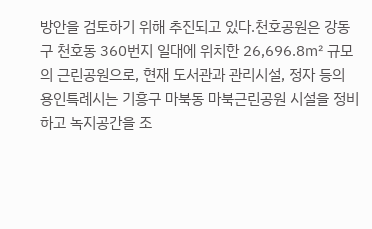방안을 검토하기 위해 추진되고 있다.천호공원은 강동구 천호동 360번지 일대에 위치한 26,696.8㎡ 규모의 근린공원으로, 현재 도서관과 관리시설, 정자 등의
용인특례시는 기흥구 마북동 마북근린공원 시설을 정비하고 녹지공간을 조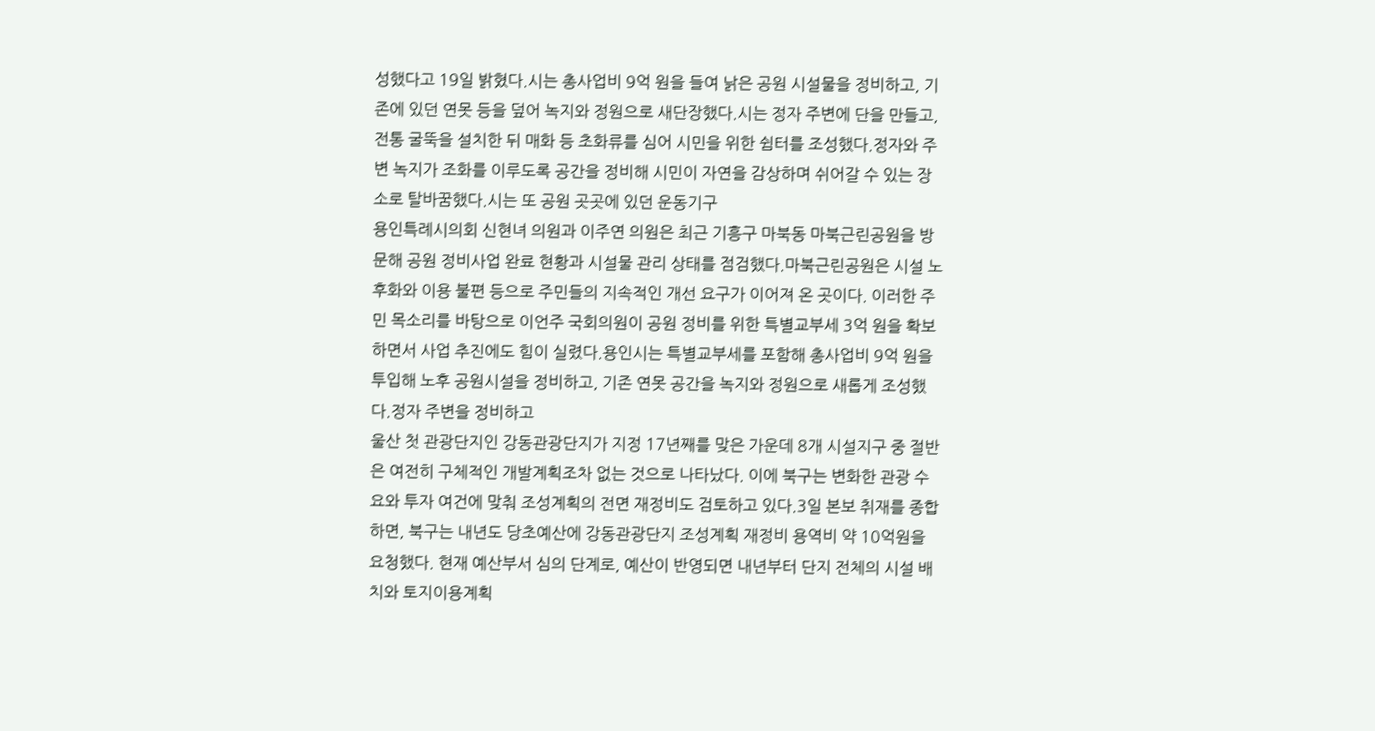성했다고 19일 밝혔다.시는 총사업비 9억 원을 들여 낡은 공원 시설물을 정비하고, 기존에 있던 연못 등을 덮어 녹지와 정원으로 새단장했다.시는 정자 주변에 단을 만들고, 전통 굴뚝을 설치한 뒤 매화 등 초화류를 심어 시민을 위한 쉼터를 조성했다.정자와 주변 녹지가 조화를 이루도록 공간을 정비해 시민이 자연을 감상하며 쉬어갈 수 있는 장소로 탈바꿈했다.시는 또 공원 곳곳에 있던 운동기구
용인특례시의회 신현녀 의원과 이주연 의원은 최근 기흥구 마북동 마북근린공원을 방문해 공원 정비사업 완료 현황과 시설물 관리 상태를 점검했다.마북근린공원은 시설 노후화와 이용 불편 등으로 주민들의 지속적인 개선 요구가 이어져 온 곳이다. 이러한 주민 목소리를 바탕으로 이언주 국회의원이 공원 정비를 위한 특별교부세 3억 원을 확보하면서 사업 추진에도 힘이 실렸다.용인시는 특별교부세를 포함해 총사업비 9억 원을 투입해 노후 공원시설을 정비하고, 기존 연못 공간을 녹지와 정원으로 새롭게 조성했다.정자 주변을 정비하고
울산 첫 관광단지인 강동관광단지가 지정 17년째를 맞은 가운데 8개 시설지구 중 절반은 여전히 구체적인 개발계획조차 없는 것으로 나타났다. 이에 북구는 변화한 관광 수요와 투자 여건에 맞춰 조성계획의 전면 재정비도 검토하고 있다.3일 본보 취재를 종합하면, 북구는 내년도 당초예산에 강동관광단지 조성계획 재정비 용역비 약 10억원을 요청했다. 현재 예산부서 심의 단계로, 예산이 반영되면 내년부터 단지 전체의 시설 배치와 토지이용계획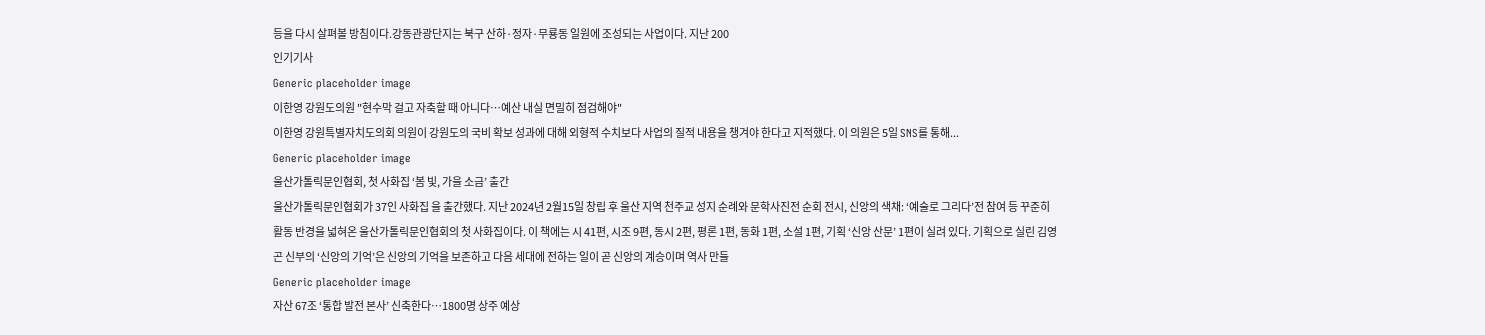등을 다시 살펴볼 방침이다.강동관광단지는 북구 산하·정자·무룡동 일원에 조성되는 사업이다. 지난 200
인기기사
Generic placeholder image
이한영 강원도의원 "현수막 걸고 자축할 때 아니다…예산 내실 면밀히 점검해야"
이한영 강원특별자치도의회 의원이 강원도의 국비 확보 성과에 대해 외형적 수치보다 사업의 질적 내용을 챙겨야 한다고 지적했다. 이 의원은 5일 SNS를 통해...
Generic placeholder image
울산가톨릭문인협회, 첫 사화집 ‘봄 빛, 가을 소금’ 출간
울산가톨릭문인협회가 37인 사화집 을 출간했다. 지난 2024년 2월15일 창립 후 울산 지역 천주교 성지 순례와 문학사진전 순회 전시, 신앙의 색채: ‘예술로 그리다’전 참여 등 꾸준히 활동 반경을 넓혀온 울산가톨릭문인협회의 첫 사화집이다. 이 책에는 시 41편, 시조 9편, 동시 2편, 평론 1편, 동화 1편, 소설 1편, 기획 ‘신앙 산문’ 1편이 실려 있다. 기획으로 실린 김영곤 신부의 ‘신앙의 기억’은 신앙의 기억을 보존하고 다음 세대에 전하는 일이 곧 신앙의 계승이며 역사 만들
Generic placeholder image
자산 67조 ‘통합 발전 본사’ 신축한다…1800명 상주 예상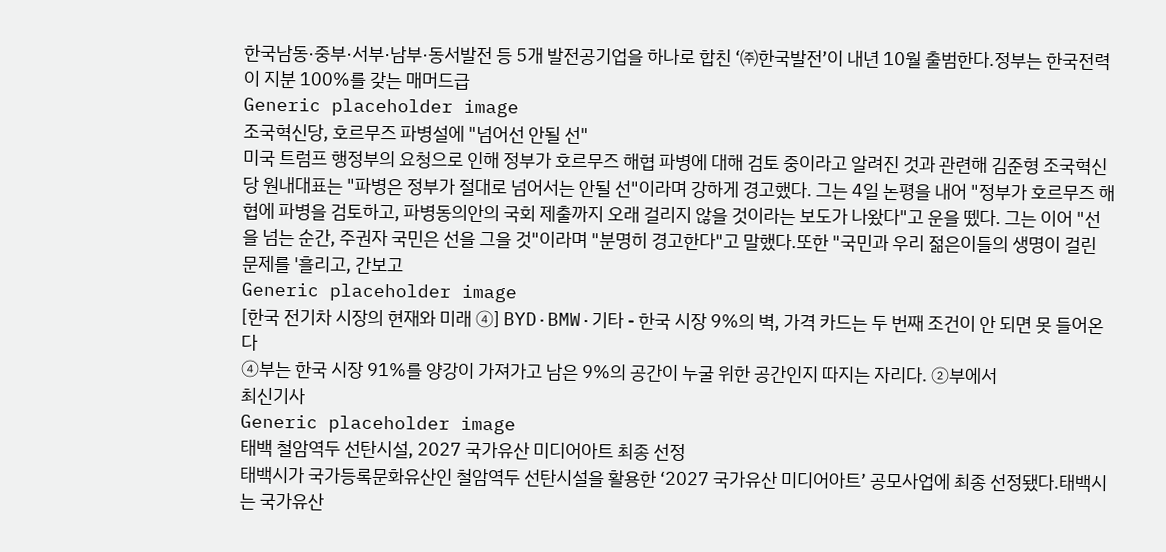한국남동·중부·서부·남부·동서발전 등 5개 발전공기업을 하나로 합친 ‘㈜한국발전’이 내년 10월 출범한다.정부는 한국전력이 지분 100%를 갖는 매머드급
Generic placeholder image
조국혁신당, 호르무즈 파병설에 "넘어선 안될 선"
미국 트럼프 행정부의 요청으로 인해 정부가 호르무즈 해협 파병에 대해 검토 중이라고 알려진 것과 관련해 김준형 조국혁신당 원내대표는 "파병은 정부가 절대로 넘어서는 안될 선"이라며 강하게 경고했다. 그는 4일 논평을 내어 "정부가 호르무즈 해협에 파병을 검토하고, 파병동의안의 국회 제출까지 오래 걸리지 않을 것이라는 보도가 나왔다"고 운을 뗐다. 그는 이어 "선을 넘는 순간, 주권자 국민은 선을 그을 것"이라며 "분명히 경고한다"고 말했다.또한 "국민과 우리 젊은이들의 생명이 걸린 문제를 '흘리고, 간보고
Generic placeholder image
[한국 전기차 시장의 현재와 미래 ④] BYD·BMW·기타 - 한국 시장 9%의 벽, 가격 카드는 두 번째 조건이 안 되면 못 들어온다
④부는 한국 시장 91%를 양강이 가져가고 남은 9%의 공간이 누굴 위한 공간인지 따지는 자리다. ②부에서
최신기사
Generic placeholder image
태백 철암역두 선탄시설, 2027 국가유산 미디어아트 최종 선정
태백시가 국가등록문화유산인 철암역두 선탄시설을 활용한 ‘2027 국가유산 미디어아트’ 공모사업에 최종 선정됐다.태백시는 국가유산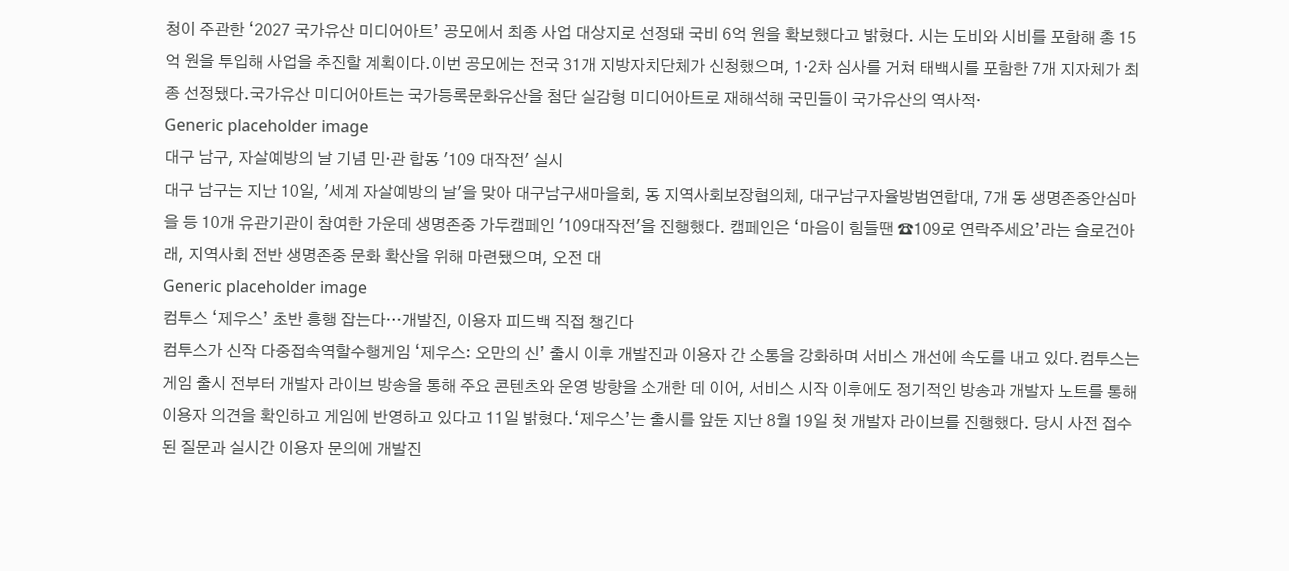청이 주관한 ‘2027 국가유산 미디어아트’ 공모에서 최종 사업 대상지로 선정돼 국비 6억 원을 확보했다고 밝혔다. 시는 도비와 시비를 포함해 총 15억 원을 투입해 사업을 추진할 계획이다.이번 공모에는 전국 31개 지방자치단체가 신청했으며, 1·2차 심사를 거쳐 태백시를 포함한 7개 지자체가 최종 선정됐다.국가유산 미디어아트는 국가등록문화유산을 첨단 실감형 미디어아트로 재해석해 국민들이 국가유산의 역사적·
Generic placeholder image
대구 남구, 자살예방의 날 기념 민·관 합동 '109 대작전' 실시
대구 남구는 지난 10일, '세계 자살예방의 날'을 맞아 대구남구새마을회, 동 지역사회보장협의체, 대구남구자율방범연합대, 7개 동 생명존중안심마을 등 10개 유관기관이 참여한 가운데 생명존중 가두캠페인 '109대작전'을 진행했다. 캠페인은 ‘마음이 힘들땐 ☎109로 연락주세요’라는 슬로건아래, 지역사회 전반 생명존중 문화 확산을 위해 마련됐으며, 오전 대
Generic placeholder image
컴투스 ‘제우스’ 초반 흥행 잡는다…개발진, 이용자 피드백 직접 챙긴다
컴투스가 신작 다중접속역할수행게임 ‘제우스: 오만의 신’ 출시 이후 개발진과 이용자 간 소통을 강화하며 서비스 개선에 속도를 내고 있다.컴투스는 게임 출시 전부터 개발자 라이브 방송을 통해 주요 콘텐츠와 운영 방향을 소개한 데 이어, 서비스 시작 이후에도 정기적인 방송과 개발자 노트를 통해 이용자 의견을 확인하고 게임에 반영하고 있다고 11일 밝혔다.‘제우스’는 출시를 앞둔 지난 8월 19일 첫 개발자 라이브를 진행했다. 당시 사전 접수된 질문과 실시간 이용자 문의에 개발진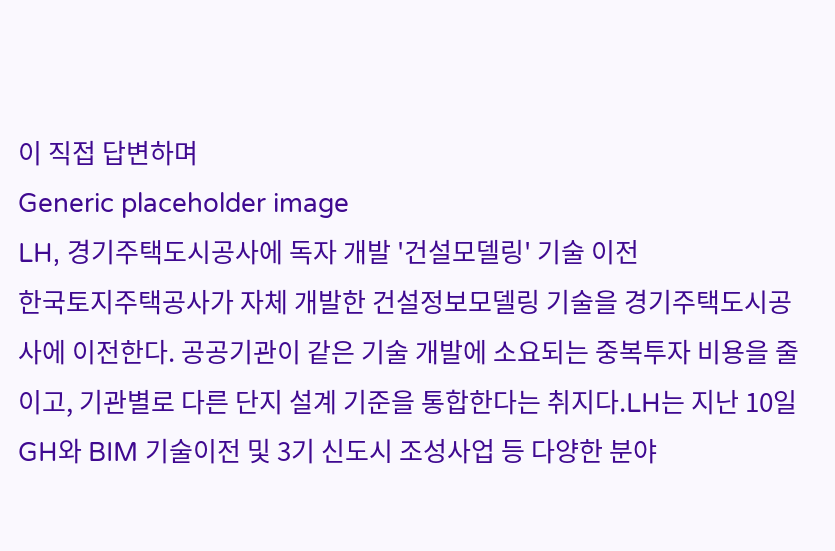이 직접 답변하며
Generic placeholder image
LH, 경기주택도시공사에 독자 개발 '건설모델링' 기술 이전
한국토지주택공사가 자체 개발한 건설정보모델링 기술을 경기주택도시공사에 이전한다. 공공기관이 같은 기술 개발에 소요되는 중복투자 비용을 줄이고, 기관별로 다른 단지 설계 기준을 통합한다는 취지다.LH는 지난 10일 GH와 BIM 기술이전 및 3기 신도시 조성사업 등 다양한 분야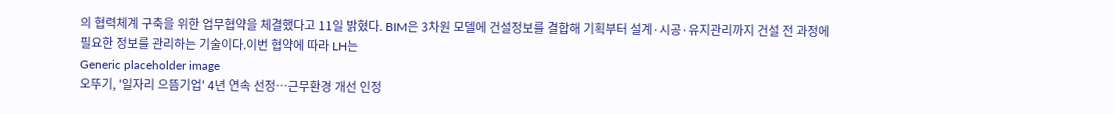의 협력체계 구축을 위한 업무협약을 체결했다고 11일 밝혔다. BIM은 3차원 모델에 건설정보를 결합해 기획부터 설계·시공·유지관리까지 건설 전 과정에 필요한 정보를 관리하는 기술이다.이번 협약에 따라 LH는
Generic placeholder image
오뚜기, '일자리 으뜸기업' 4년 연속 선정…근무환경 개선 인정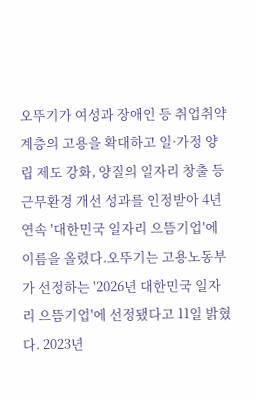오뚜기가 여성과 장애인 등 취업취약계층의 고용을 확대하고 일·가정 양립 제도 강화, 양질의 일자리 창출 등 근무환경 개선 성과를 인정받아 4년 연속 '대한민국 일자리 으뜸기업'에 이름을 올렸다.오뚜기는 고용노동부가 선정하는 '2026년 대한민국 일자리 으뜸기업'에 선정됐다고 11일 밝혔다. 2023년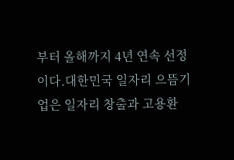부터 올해까지 4년 연속 선정이다.대한민국 일자리 으뜸기업은 일자리 창출과 고용환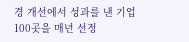경 개선에서 성과를 낸 기업 100곳을 매년 선정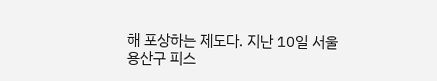해 포상하는 제도다. 지난 10일 서울 용산구 피스